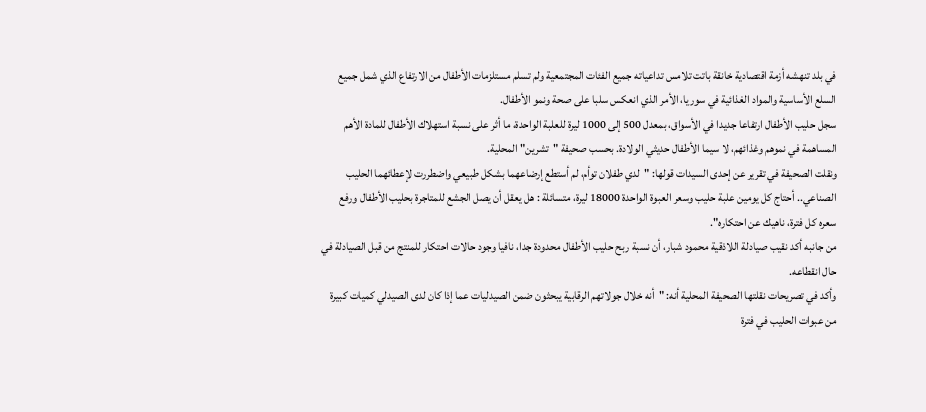في بلد تنهشه أزمة اقتصادية خانقة باتت تلامس تداعياته جميع الفئات المجتمعية ولم تسلم مستلزمات الأطفال من الارتفاع الذي شمل جميع السلع الأساسية والمواد الغذائية في سوريا، الأمر الذي انعكس سلبا على صحة ونمو الأطفال.
سجل حليب الأطفال ارتفاعا جديدا في الأسواق، بمعدل 500 إلى 1000 ليرة للعلبة الواحدة، ما أثر على نسبة استهلاك الأطفال للمادة الأهم المساهمة في نموهم وغذائهم، لا سيما الأطفال حديثي الولادة. بحسب صحيفة "تشرين" المحلية.
ونقلت الصحيفة في تقرير عن إحدى السيدات قولها: "لدي طفلان توأم، لم أستطع إرضاعهما بشكل طبيعي واضطررت لإعطائهما الحليب الصناعي.. أحتاج كل يومين علبة حليب وسعر العبوة الواحدة 18000 ليرة، متسائلة : هل يعقل أن يصل الجشع للمتاجرة بحليب الأطفال ورفع سعره كل فترة، ناهيك عن احتكاره".
من جانبه أكد نقيب صيادلة اللاذقية محمود شبار، أن نسبة ربح حليب الأطفال محدودة جدا، نافيا وجود حالات احتكار للمنتج من قبل الصيادلة في حال انقطاعه.
وأكد في تصريحات نقلتها الصحيفة المحلية أنه: "أنه خلال جولاتهم الرقابية يبحثون ضمن الصيدليات عما إذا كان لدى الصيدلي كميات كبيرة من عبوات الحليب في فترة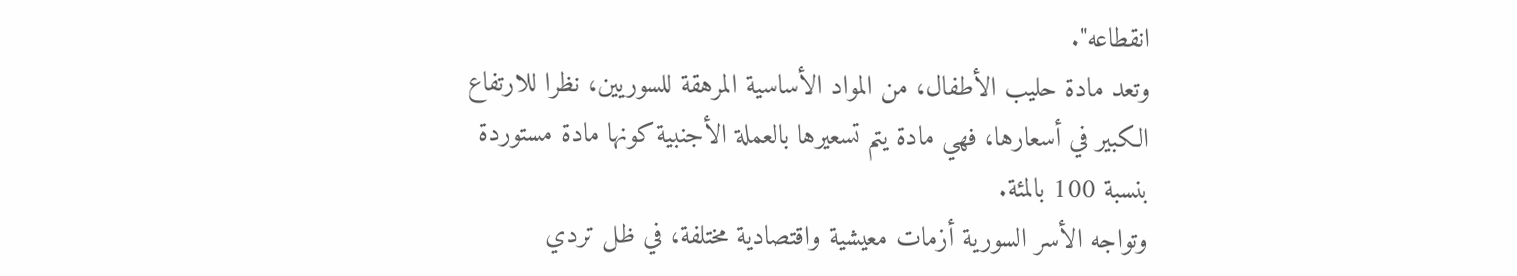انقطاعه".
وتعد مادة حليب الأطفال، من المواد الأساسية المرهقة للسوريين، نظرا للارتفاع الكبير في أسعارها، فهي مادة يتم تسعيرها بالعملة الأجنبية كونها مادة مستوردة بنسبة 100 بالمئة.
وتواجه الأسر السورية أزمات معيشية واقتصادية مختلفة، في ظل تردي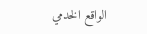الواقع الخدمي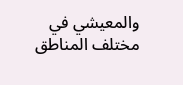والمعيشي في مختلف المناطق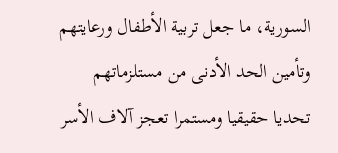السورية، ما جعل تربية الأطفال ورعايتهم وتأمين الحد الأدنى من مستلزماتهم تحديا حقيقيا ومستمرا تعجز آلاف الأسر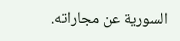السورية عن مجاراته.